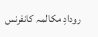رودادِ مکالمہ کانفرنس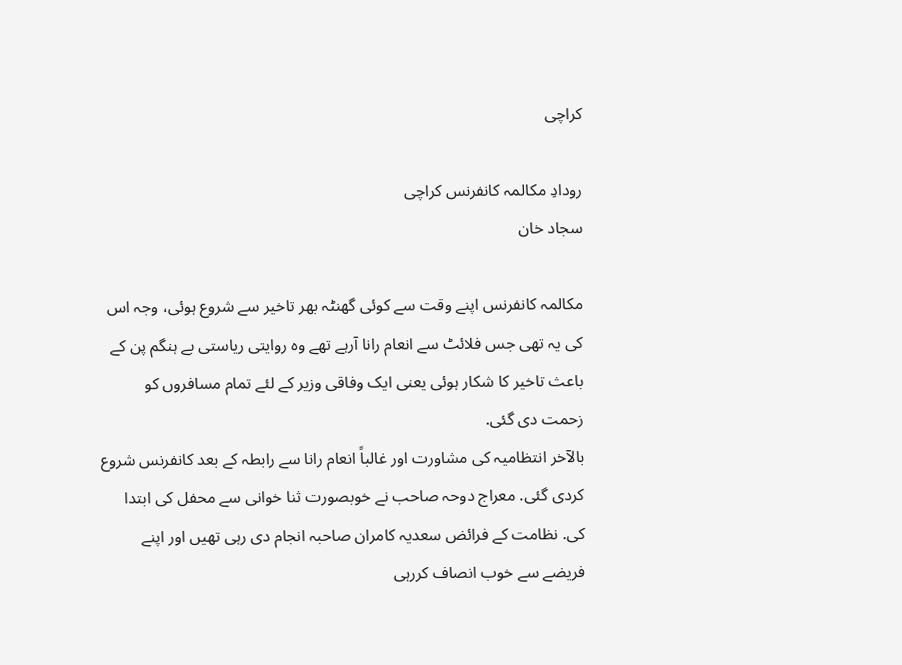کراچی

رودادِ مکالمہ کانفرنس کراچی
سجاد خان

مکالمہ کانفرنس اپنے وقت سے کوئی گھنٹہ بھر تاخیر سے شروع ہوئی، وجہ اس کی یہ تھی جس فلائٹ سے انعام رانا آرہے تھے وہ روایتی ریاستی بے ہنگم پن کے باعث تاخیر کا شکار ہوئی یعنی ایک وفاقی وزیر کے لئے تمام مسافروں کو زحمت دی گئی.
بالآخر انتظامیہ کی مشاورت اور غالباً انعام رانا سے رابطہ کے بعد کانفرنس شروع کردی گئی. معراج دوحہ صاحب نے خوبصورت ثنا خوانی سے محفل کی ابتدا کی. نظامت کے فرائض سعدیہ کامران صاحبہ انجام دی رہی تھیں اور اپنے فریضے سے خوب انصاف کررہی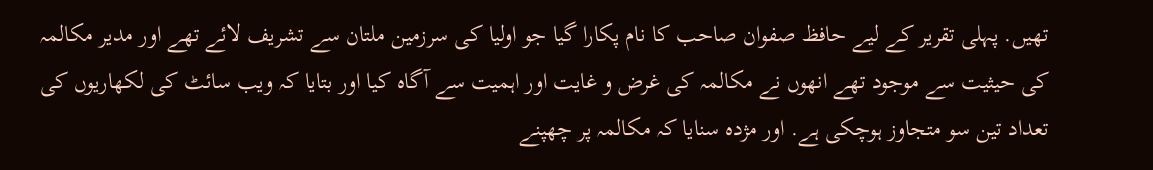تھیں. پہلی تقریر کے لیے حافظ صفوان صاحب کا نام پکارا گیا جو اولیا کی سرزمین ملتان سے تشریف لائے تھے اور مدیر مکالمہ کی حیثیت سے موجود تھے انھوں نے مکالمہ کی غرض و غایت اور اہمیت سے آگاہ کیا اور بتایا کہ ویب سائٹ کی لکھاریوں کی تعداد تین سو متجاوز ہوچکی ہے. اور مژدہ سنایا کہ مکالمہ پر چھپنے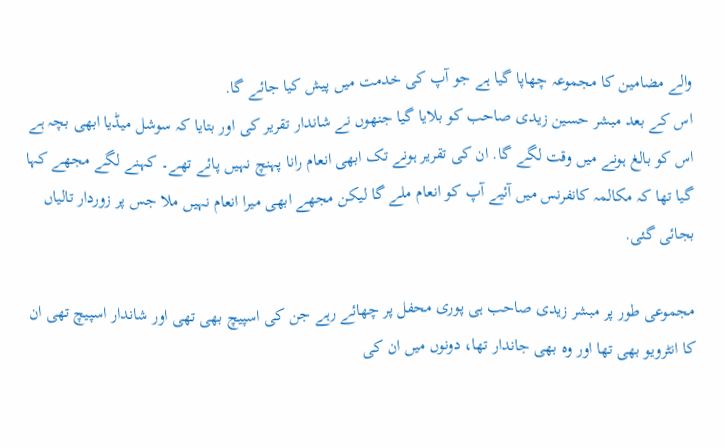والے مضامین کا مجموعہ چھاپا گیا ہے جو آپ کی خدمت میں پیش کیا جائے گا.
اس کے بعد مبشر حسین زیدی صاحب کو بلایا گیا جنھوں نے شاندار تقریر کی اور بتایا کہ سوشل میڈیا ابھی بچہ ہے اس کو بالغ ہونے میں وقت لگے گا. ان کی تقریر ہونے تک ابھی انعام رانا پہنچ نہیں پائے تھے۔ کہنے لگے مجھے کہا گیا تھا کہ مکالمہ کانفرنس میں آئیے آپ کو انعام ملے گا لیکن مجھے ابھی میرا انعام نہیں ملا جس پر زوردار تالیاں بجائی گئی.

مجموعی طور پر مبشر زیدی صاحب ہی پوری محفل پر چھائے رہے جن کی اسپیچ بھی تھی اور شاندار اسپیچ تھی ان کا انٹرویو بھی تھا اور وہ بھی جاندار تھا، دونوں میں ان کی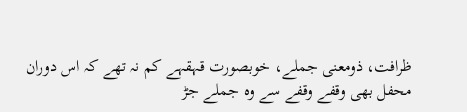ظرافت، ذومعنی جملے، خوبصورت قہقہے کم نہ تھے کہ اس دوران محفل بھی وقفے وقفے سے وہ جملے جڑ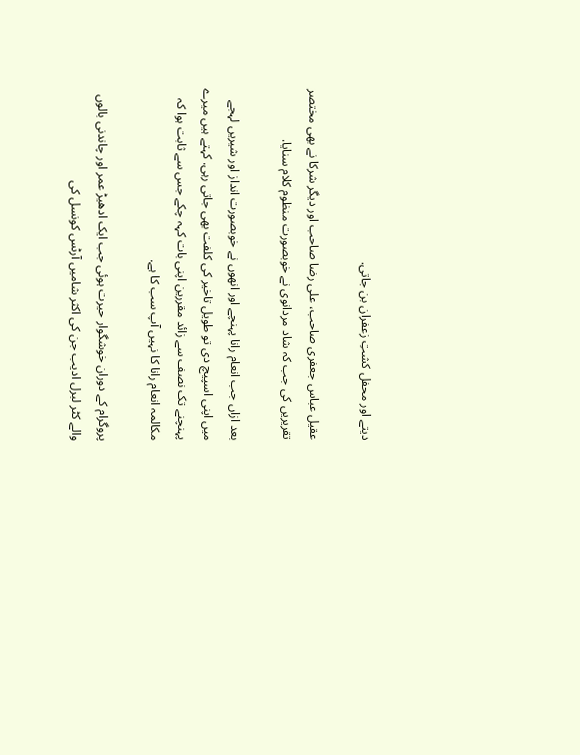دیتے اور محفل کشتِ زعفران بن جاتی.

عقیل عباس جعفری صاحب، علی رضا صاحب اور دیگر شرکا نے بھی مختصر تقریریں کی جب کہ شاد مردانوی نے خوبصورت منظوم کلام سنایا.

بعد ازاں جب انعام رانا پہنچے اور انھوں نے خوبصورت انداز اور شیریں لہجے میں اپنی اسپیچ دی تو طویل تاخیر کی کلفت بھی جاتی رہی. کہتے ہیں میرے پہنچنے تک نصف سے زائد مقررین اپنی بات کہہ چکے جس سے ثابت ہوا کہ مکالمہ انعام رانا کا نہیں آپ سب کا ہے.

پروگرام کے دوران خوشگوار حیرت ہوئی جب ایک ادھیڑ عمر اور چاندنی بالوں والے کٹر لبرل ادیب جن کی اکثر شامیں آرٹس کونسل کی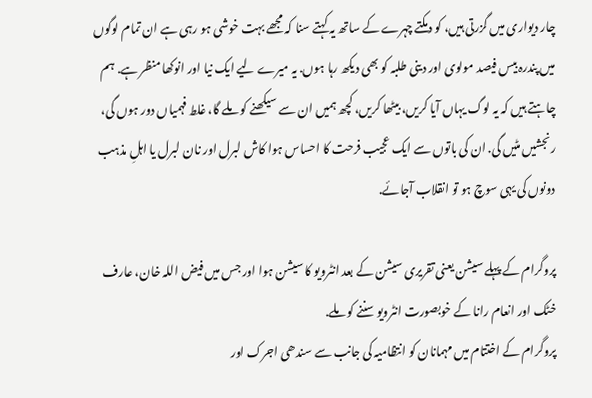چار دیواری میں گزرتی ہیں، کو دمکتے چہرے کے ساتھ یہ کہتے سنا کہ مجھے بہت خوشی ہو رہی ہے ان تمام لوگوں میں پندرہ بیس فیصد مولوی اور دینی طلبہ کو بھی دیکھ رہا ہوں. یہ میرے لیے ایک نیا اور انوکھا منظر ہے. ہم چاہتے ہیں کہ یہ لوگ یہاں آیا کریں، بیٹھا کریں، کچھ ہمیں ان سے سیکھنے کو ملے گا، غلط فہمیاں دور ہوں گی، رنجشیں مٹیں گی. ان کی باتوں سے ایک عجیب فرحت کا احساس ہوا کاش لبرل اور نان لبرل یا اہلِ مذہب دونوں کی یہی سوچ ہو تو انقلاب آجائے.

پروگرام کے پہلے سیشن یعنی تقریری سیشن کے بعد انٹرویو کا سیشن ہوا اور جس میں فیض اللہ خان، عارف خٹک اور انعام رانا کے خوبصورت انٹرویو سننے کو ملے.
پروگرام کے اختتام میں مہمانان کو انتظامیہ کی جانب سے سندھی اجرک اور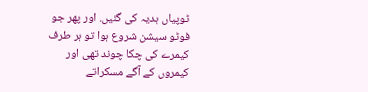ٹوپیاں ہدیہ کی گئیں. اور پھر جو فوٹو سیشن شروع ہوا تو ہر طرف کیمرے کی چکا چوند تھی اور کیمروں کے آگے مسکراتے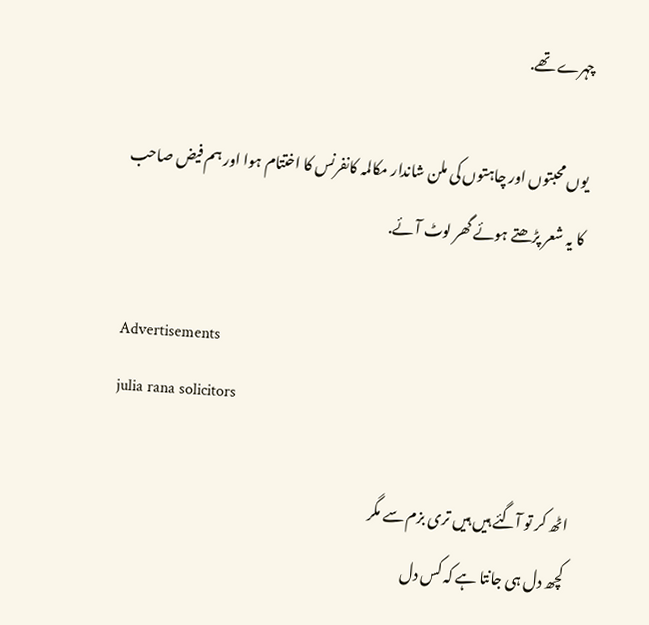چہرے تھے.

یوں محبتوں اور چاہتوں کی ملن شاندار مکالمہ کانفرنس کا اختتام ہوا اور ہم فیض صاحب کا یہ شعر پڑھتے ہوئے گھر لوٹ آئے.

Advertisements
julia rana solicitors

اٹھ کر تو آگئے ہیں ہیں تری بزم سے مگر
کچھ دل ہی جانتا ہے کہ کس دل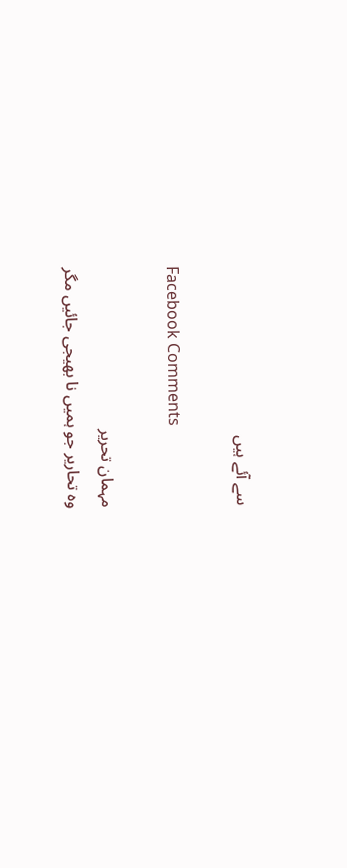سے آئے ہیں

Facebook Comments

مہمان تحریر
وہ تحاریر جو ہمیں نا بھیجی جائیں مگر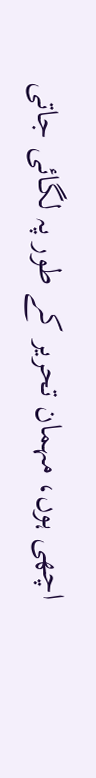اچھی ہوں، مہمان تحریر کے طور پہ لگائی جاتی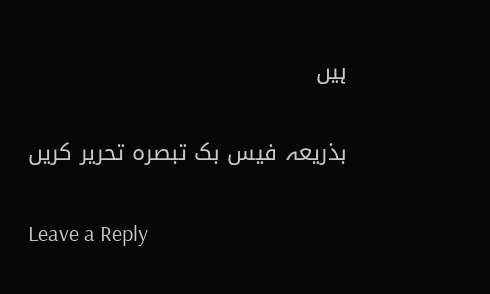ہیں

بذریعہ فیس بک تبصرہ تحریر کریں

Leave a Reply